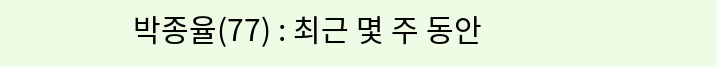박종율(77) : 최근 몇 주 동안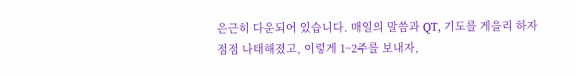은근히 다운되어 있습니다. 매일의 말씀과 QT, 기도를 게을리 하자 점점 나태해졌고, 이렇게 1~2주를 보내자,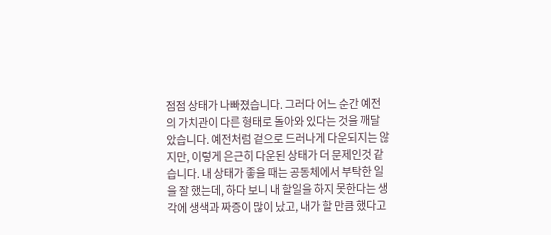점점 상태가 나빠졌습니다. 그러다 어느 순간 예전의 가치관이 다른 형태로 돌아와 있다는 것을 깨달았습니다. 예전처럼 겉으로 드러나게 다운되지는 않지만, 이렇게 은근히 다운된 상태가 더 문제인것 같습니다. 내 상태가 좋을 때는 공동체에서 부탁한 일을 잘 했는데, 하다 보니 내 할일을 하지 못한다는 생각에 생색과 짜증이 많이 났고, 내가 할 만큼 했다고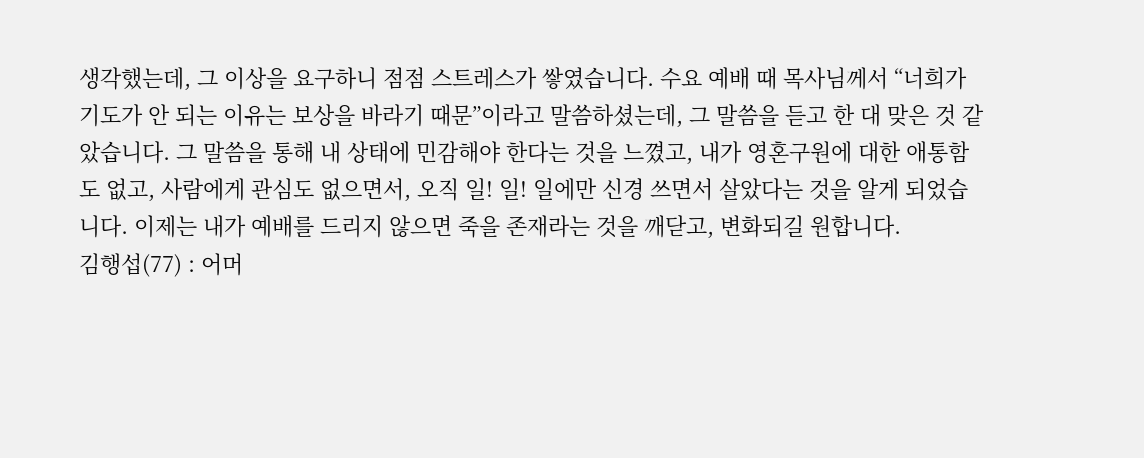생각했는데, 그 이상을 요구하니 점점 스트레스가 쌓였습니다. 수요 예배 때 목사님께서 “너희가 기도가 안 되는 이유는 보상을 바라기 때문”이라고 말씀하셨는데, 그 말씀을 듣고 한 대 맞은 것 같았습니다. 그 말씀을 통해 내 상태에 민감해야 한다는 것을 느꼈고, 내가 영혼구원에 대한 애통함도 없고, 사람에게 관심도 없으면서, 오직 일! 일! 일에만 신경 쓰면서 살았다는 것을 알게 되었습니다. 이제는 내가 예배를 드리지 않으면 죽을 존재라는 것을 깨닫고, 변화되길 원합니다.
김행섭(77) : 어머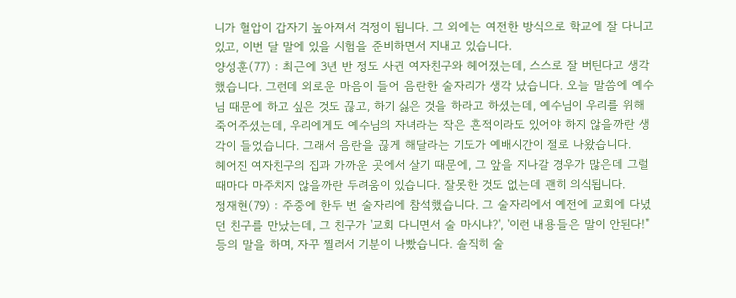니가 혈압이 갑자기 높아져서 걱정이 됩니다. 그 외에는 여전한 방식으로 학교에 잘 다니고 있고, 이번 달 말에 있을 시험을 준비하면서 지내고 있습니다.
양성훈(77) : 최근에 3년 반 정도 사귄 여자친구와 헤어졌는데, 스스로 잘 버틴다고 생각했습니다. 그런데 외로운 마음이 들어 음란한 술자리가 생각 났습니다. 오늘 말씀에 예수님 때문에 하고 싶은 것도 끊고, 하기 싫은 것을 하라고 하셨는데, 예수님이 우리를 위해 죽어주셨는데, 우리에게도 예수님의 자녀라는 작은 흔적이라도 있어야 하지 않을까란 생각이 들었습니다. 그래서 음란을 끊게 해달라는 기도가 예배시간이 절로 나왔습니다.
헤어진 여자친구의 집과 가까운 곳에서 살기 때문에, 그 앞을 지나갈 경우가 많은데 그럴 때마다 마주치지 않을까란 두려움이 있습니다. 잘못한 것도 없는데 괜히 의식됩니다.
정재현(79) : 주중에 한두 번 술자리에 참석했습니다. 그 술자리에서 예전에 교회에 다녔던 친구를 만났는데, 그 친구가 '교회 다니면서 술 마시냐?', '이런 내용들은 말이 안된다!"등의 말을 하며, 자꾸 찔러서 기분이 나빴습니다. 솔직히 술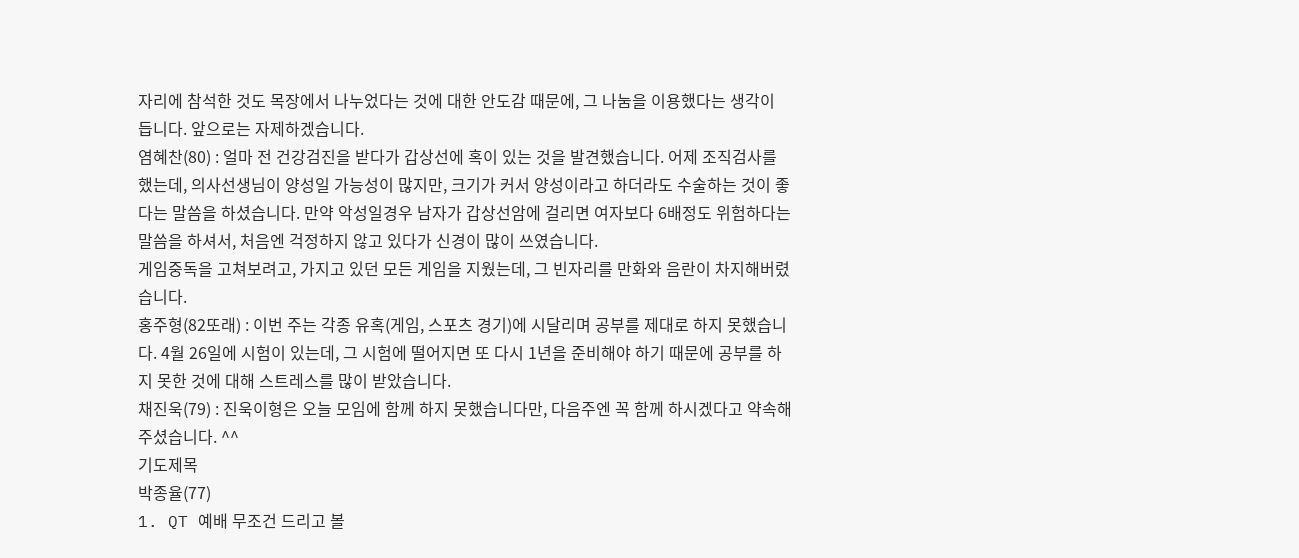자리에 참석한 것도 목장에서 나누었다는 것에 대한 안도감 때문에, 그 나눔을 이용했다는 생각이 듭니다. 앞으로는 자제하겠습니다.
염혜찬(80) : 얼마 전 건강검진을 받다가 갑상선에 혹이 있는 것을 발견했습니다. 어제 조직검사를 했는데, 의사선생님이 양성일 가능성이 많지만, 크기가 커서 양성이라고 하더라도 수술하는 것이 좋다는 말씀을 하셨습니다. 만약 악성일경우 남자가 갑상선암에 걸리면 여자보다 6배정도 위험하다는 말씀을 하셔서, 처음엔 걱정하지 않고 있다가 신경이 많이 쓰였습니다.
게임중독을 고쳐보려고, 가지고 있던 모든 게임을 지웠는데, 그 빈자리를 만화와 음란이 차지해버렸습니다.
홍주형(82또래) : 이번 주는 각종 유혹(게임, 스포츠 경기)에 시달리며 공부를 제대로 하지 못했습니다. 4월 26일에 시험이 있는데, 그 시험에 떨어지면 또 다시 1년을 준비해야 하기 때문에 공부를 하지 못한 것에 대해 스트레스를 많이 받았습니다.
채진욱(79) : 진욱이형은 오늘 모임에 함께 하지 못했습니다만, 다음주엔 꼭 함께 하시겠다고 약속해 주셨습니다. ^^
기도제목
박종율(77)
1. QT 예배 무조건 드리고 볼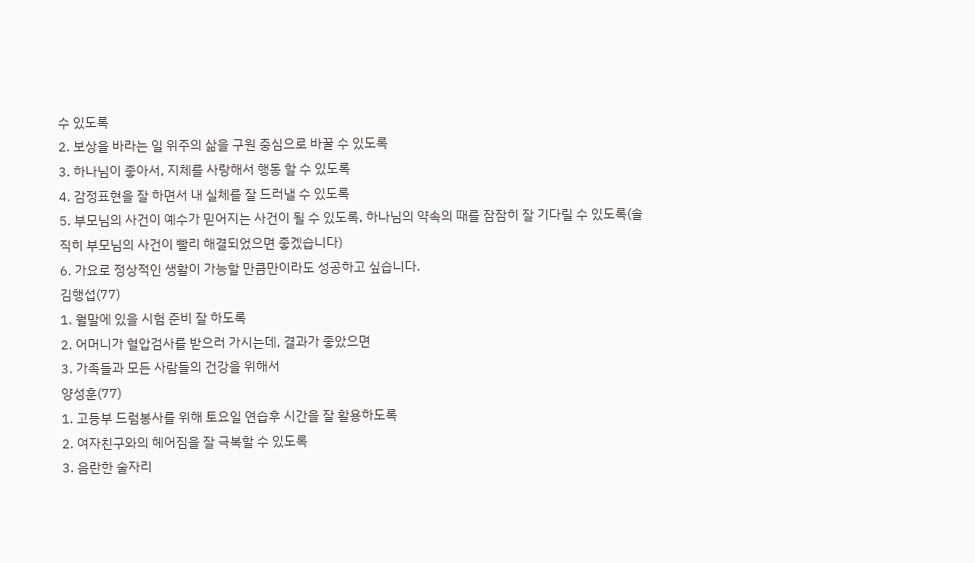수 있도록
2. 보상을 바라는 일 위주의 삶을 구원 중심으로 바꿀 수 있도록
3. 하나님이 좋아서, 지체를 사랑해서 행동 할 수 있도록
4. 감정표현을 잘 하면서 내 실체를 잘 드러낼 수 있도록
5. 부모님의 사건이 예수가 믿어지는 사건이 될 수 있도록, 하나님의 약속의 때를 잠잠히 잘 기다릴 수 있도록(솔직히 부모님의 사건이 빨리 해결되었으면 좋겠습니다)
6. 가요로 정상적인 생활이 가능할 만큼만이라도 성공하고 싶습니다.
김행섭(77)
1. 월말에 있을 시험 준비 잘 하도록
2. 어머니가 혈압검사를 받으러 가시는데, 결과가 좋았으면
3. 가족들과 모든 사람들의 건강을 위해서
양성훈(77)
1. 고등부 드럼봉사를 위해 토요일 연습후 시간을 잘 활용하도록
2. 여자친구와의 헤어짐을 잘 극복할 수 있도록
3. 음란한 술자리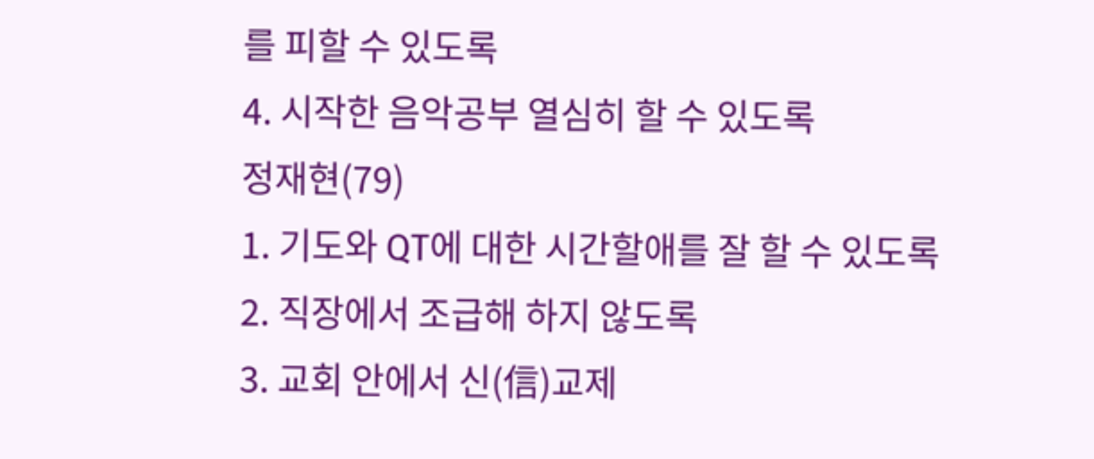를 피할 수 있도록
4. 시작한 음악공부 열심히 할 수 있도록
정재현(79)
1. 기도와 QT에 대한 시간할애를 잘 할 수 있도록
2. 직장에서 조급해 하지 않도록
3. 교회 안에서 신(信)교제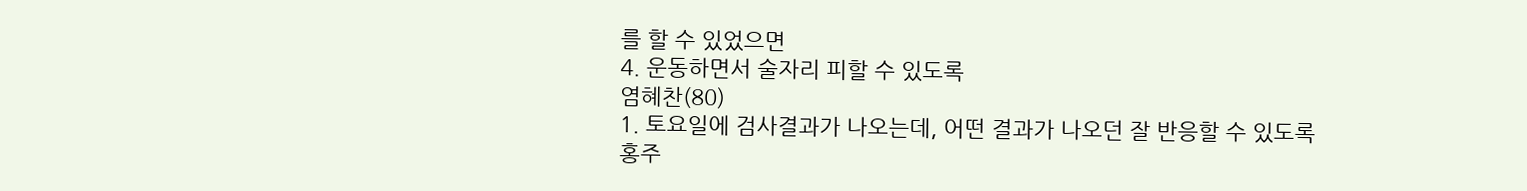를 할 수 있었으면
4. 운동하면서 술자리 피할 수 있도록
염혜찬(80)
1. 토요일에 검사결과가 나오는데, 어떤 결과가 나오던 잘 반응할 수 있도록
홍주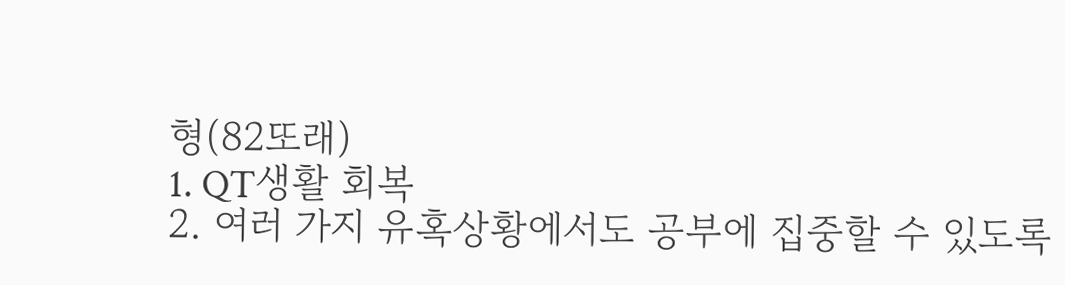형(82또래)
1. QT생활 회복
2. 여러 가지 유혹상황에서도 공부에 집중할 수 있도록